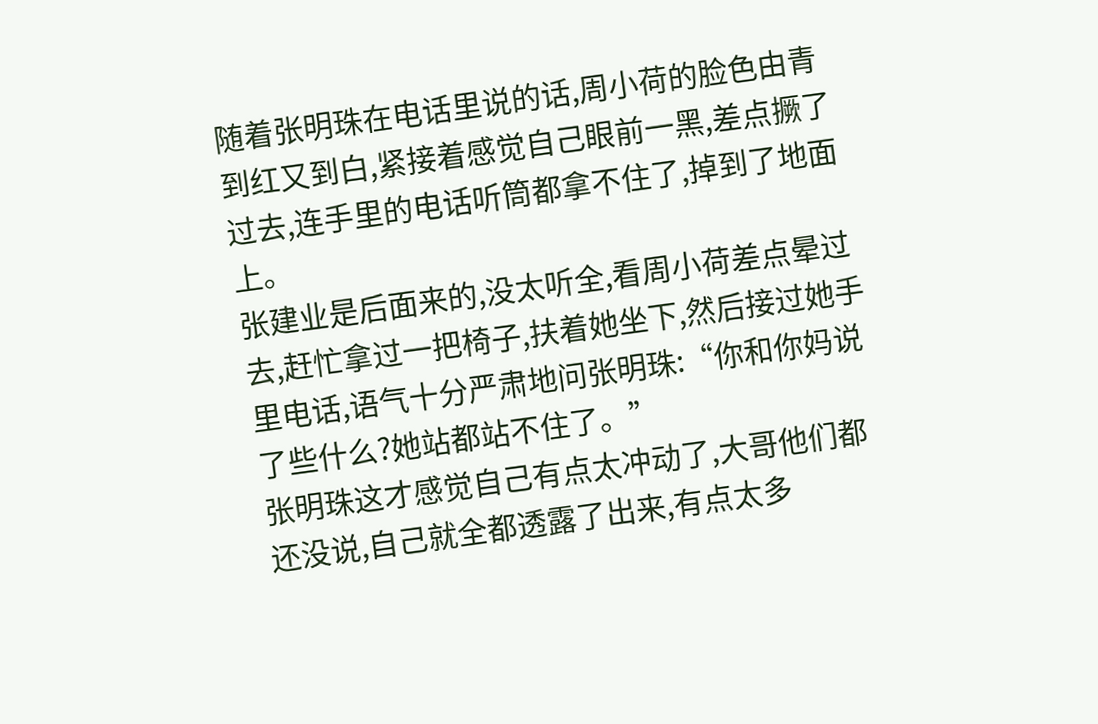随着张明珠在电话里说的话,周小荷的脸色由青到红又到白,紧接着感觉自己眼前一黑,差点撅了过去,连手里的电话听筒都拿不住了,掉到了地面上。
张建业是后面来的,没太听全,看周小荷差点晕过去,赶忙拿过一把椅子,扶着她坐下,然后接过她手里电话,语气十分严肃地问张明珠:“你和你妈说了些什么?她站都站不住了。”
张明珠这才感觉自己有点太冲动了,大哥他们都还没说,自己就全都透露了出来,有点太多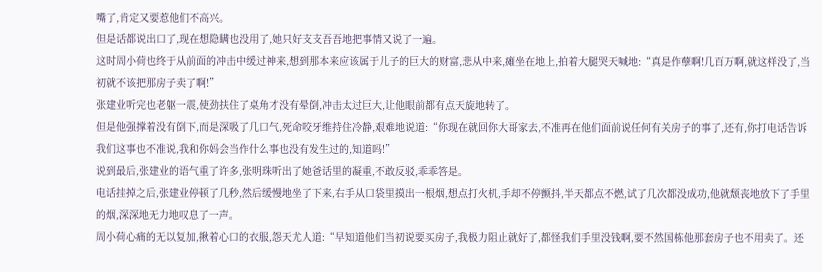嘴了,肯定又要惹他们不高兴。
但是话都说出口了,现在想隐瞒也没用了,她只好支支吾吾地把事情又说了一遍。
这时周小荷也终于从前面的冲击中缓过神来,想到那本来应该属于儿子的巨大的财富,悲从中来,瘫坐在地上,拍着大腿哭天喊地:“真是作孽啊!几百万啊,就这样没了,当初就不该把那房子卖了啊!”
张建业听完也老躯一震,使劲扶住了桌角才没有晕倒,冲击太过巨大,让他眼前都有点天旋地转了。
但是他强撑着没有倒下,而是深吸了几口气,死命咬牙维持住冷静,艰难地说道:“你现在就回你大哥家去,不准再在他们面前说任何有关房子的事了,还有,你打电话告诉我们这事也不准说,我和你妈会当作什么事也没有发生过的,知道吗!”
说到最后,张建业的语气重了许多,张明珠听出了她爸话里的凝重,不敢反驳,乖乖答是。
电话挂掉之后,张建业停顿了几秒,然后缓慢地坐了下来,右手从口袋里摸出一根烟,想点打火机,手却不停颤抖,半天都点不燃,试了几次都没成功,他就颓丧地放下了手里的烟,深深地无力地叹息了一声。
周小荷心痛的无以复加,揪着心口的衣服,怨天尤人道:“早知道他们当初说要买房子,我极力阻止就好了,都怪我们手里没钱啊,要不然国栋他那套房子也不用卖了。还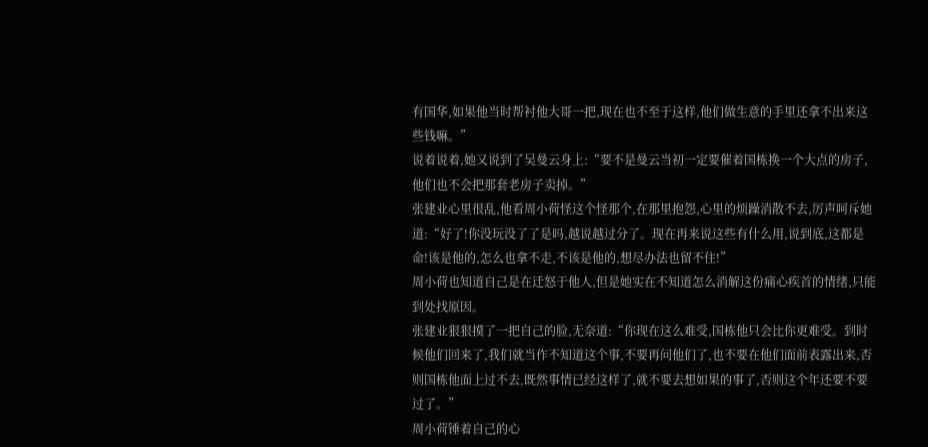有国华,如果他当时帮衬他大哥一把,现在也不至于这样,他们做生意的手里还拿不出来这些钱嘛。”
说着说着,她又说到了吴曼云身上:“要不是曼云当初一定要催着国栋换一个大点的房子,他们也不会把那套老房子卖掉。”
张建业心里很乱,他看周小荷怪这个怪那个,在那里抱怨,心里的烦躁消散不去,厉声呵斥她道:“好了!你没玩没了了是吗,越说越过分了。现在再来说这些有什么用,说到底,这都是命!该是他的,怎么也拿不走,不该是他的,想尽办法也留不住!”
周小荷也知道自己是在迁怒于他人,但是她实在不知道怎么消解这份痛心疾首的情绪,只能到处找原因。
张建业狠狠摸了一把自己的脸,无奈道:“你现在这么难受,国栋他只会比你更难受。到时候他们回来了,我们就当作不知道这个事,不要再问他们了,也不要在他们面前表露出来,否则国栋他面上过不去,既然事情已经这样了,就不要去想如果的事了,否则这个年还要不要过了。”
周小荷锤着自己的心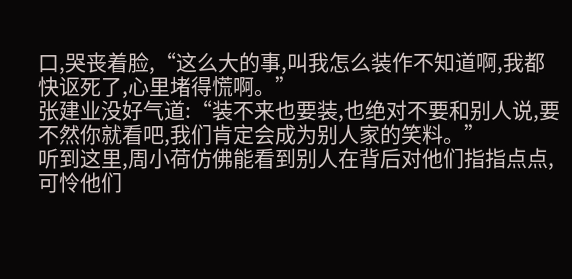口,哭丧着脸,“这么大的事,叫我怎么装作不知道啊,我都快讴死了,心里堵得慌啊。”
张建业没好气道:“装不来也要装,也绝对不要和别人说,要不然你就看吧,我们肯定会成为别人家的笑料。”
听到这里,周小荷仿佛能看到别人在背后对他们指指点点,可怜他们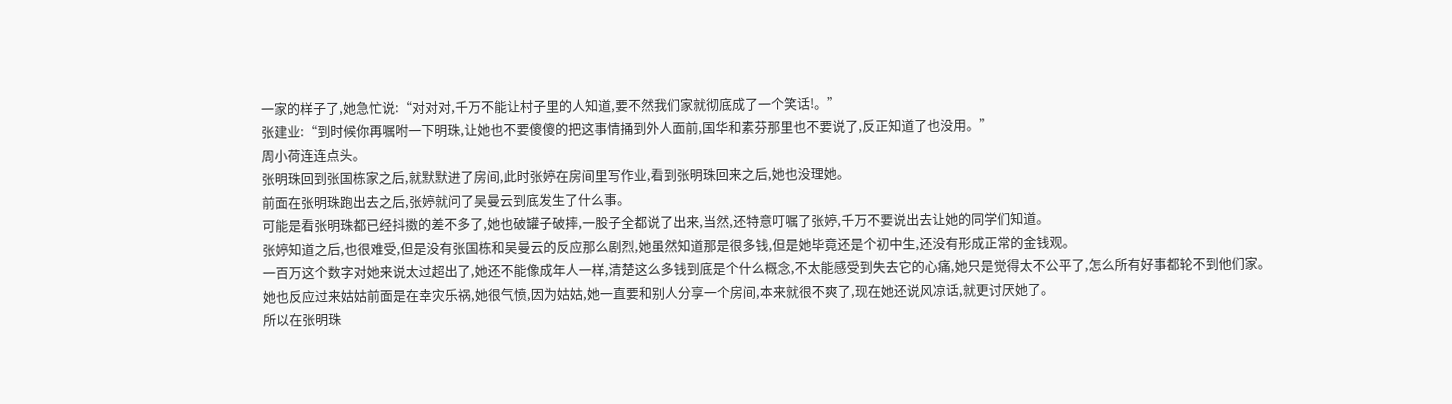一家的样子了,她急忙说:“对对对,千万不能让村子里的人知道,要不然我们家就彻底成了一个笑话!。”
张建业:“到时候你再嘱咐一下明珠,让她也不要傻傻的把这事情捅到外人面前,国华和素芬那里也不要说了,反正知道了也没用。”
周小荷连连点头。
张明珠回到张国栋家之后,就默默进了房间,此时张婷在房间里写作业,看到张明珠回来之后,她也没理她。
前面在张明珠跑出去之后,张婷就问了吴曼云到底发生了什么事。
可能是看张明珠都已经抖擞的差不多了,她也破罐子破摔,一股子全都说了出来,当然,还特意叮嘱了张婷,千万不要说出去让她的同学们知道。
张婷知道之后,也很难受,但是没有张国栋和吴曼云的反应那么剧烈,她虽然知道那是很多钱,但是她毕竟还是个初中生,还没有形成正常的金钱观。
一百万这个数字对她来说太过超出了,她还不能像成年人一样,清楚这么多钱到底是个什么概念,不太能感受到失去它的心痛,她只是觉得太不公平了,怎么所有好事都轮不到他们家。
她也反应过来姑姑前面是在幸灾乐祸,她很气愤,因为姑姑,她一直要和别人分享一个房间,本来就很不爽了,现在她还说风凉话,就更讨厌她了。
所以在张明珠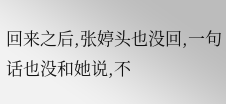回来之后,张婷头也没回,一句话也没和她说,不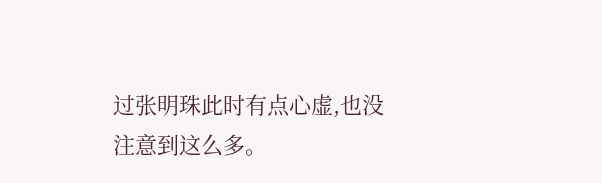过张明珠此时有点心虚,也没注意到这么多。